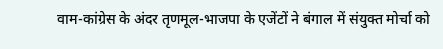वाम-कांग्रेस के अंदर तृणमूल-भाजपा के एजेंटों ने बंगाल में संयुक्त मोर्चा को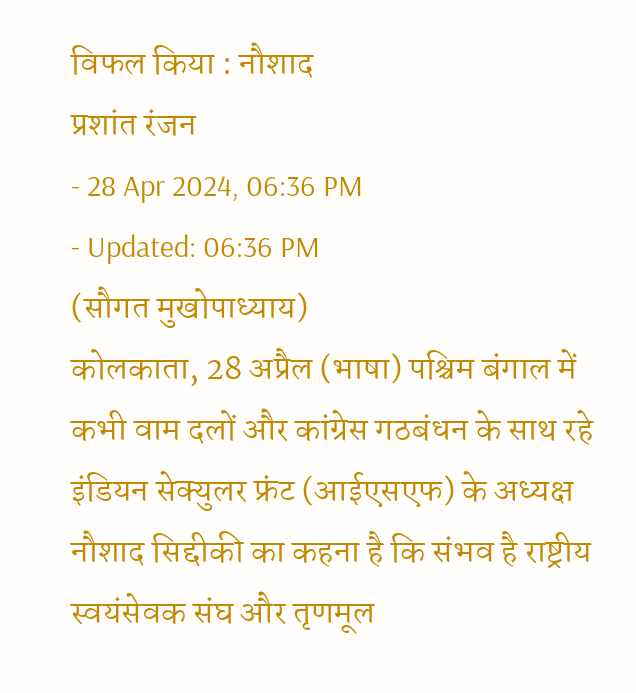विफल किया : नौशाद
प्रशांत रंजन
- 28 Apr 2024, 06:36 PM
- Updated: 06:36 PM
(सौगत मुखोपाध्याय)
कोलकाता, 28 अप्रैल (भाषा) पश्चिम बंगाल में कभी वाम दलों और कांग्रेस गठबंधन के साथ रहे इंडियन सेक्युलर फ्रंट (आईएसएफ) के अध्यक्ष नौशाद सिद्दीकी का कहना है कि संभव है राष्ट्रीय स्वयंसेवक संघ और तृणमूल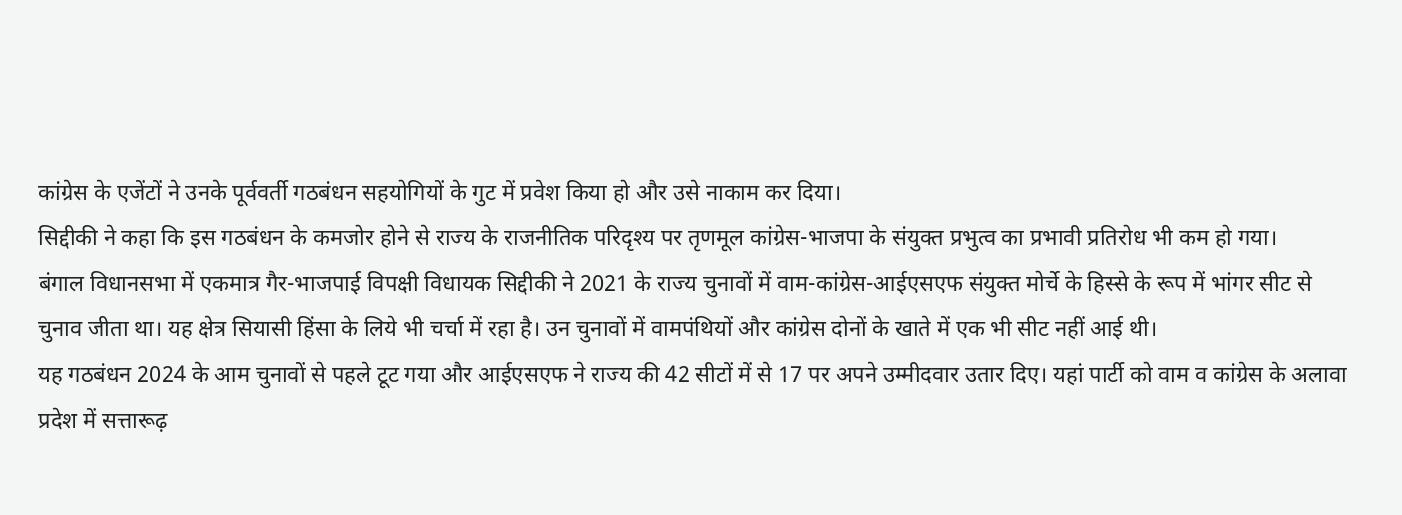कांग्रेस के एजेंटों ने उनके पूर्ववर्ती गठबंधन सहयोगियों के गुट में प्रवेश किया हो और उसे नाकाम कर दिया।
सिद्दीकी ने कहा कि इस गठबंधन के कमजोर होने से राज्य के राजनीतिक परिदृश्य पर तृणमूल कांग्रेस-भाजपा के संयुक्त प्रभुत्व का प्रभावी प्रतिरोध भी कम हो गया।
बंगाल विधानसभा में एकमात्र गैर-भाजपाई विपक्षी विधायक सिद्दीकी ने 2021 के राज्य चुनावों में वाम-कांग्रेस-आईएसएफ संयुक्त मोर्चे के हिस्से के रूप में भांगर सीट से चुनाव जीता था। यह क्षेत्र सियासी हिंसा के लिये भी चर्चा में रहा है। उन चुनावों में वामपंथियों और कांग्रेस दोनों के खाते में एक भी सीट नहीं आई थी।
यह गठबंधन 2024 के आम चुनावों से पहले टूट गया और आईएसएफ ने राज्य की 42 सीटों में से 17 पर अपने उम्मीदवार उतार दिए। यहां पार्टी को वाम व कांग्रेस के अलावा प्रदेश में सत्तारूढ़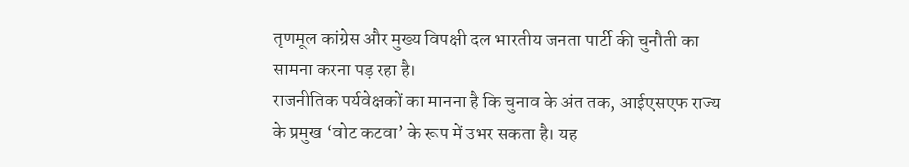तृणमूल कांग्रेस और मुख्य विपक्षी दल भारतीय जनता पार्टी की चुनौती का सामना करना पड़ रहा है।
राजनीतिक पर्यवेक्षकों का मानना है कि चुनाव के अंत तक, आईएसएफ राज्य के प्रमुख ‘वोट कटवा’ के रूप में उभर सकता है। यह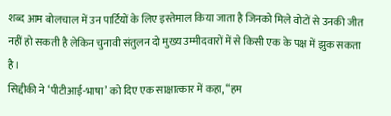शब्द आम बोलचाल में उन पार्टियों के लिए इस्तेमाल किया जाता है जिनको मिले वोटों से उनकी जीत नहीं हो सकती है लेकिन चुनावी संतुलन दो मुख्य उम्मीदवारों में से किसी एक के पक्ष में झुक सकता है।
सिद्दीकी ने ‘पीटीआई-भाषा’ को दिए एक साक्षात्कार में कहा, “हम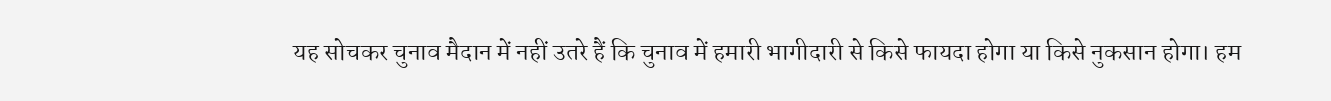यह सोचकर चुनाव मैदान में नहीं उतरे हैं कि चुनाव में हमारी भागीदारी से किसे फायदा होगा या किसे नुकसान होगा। हम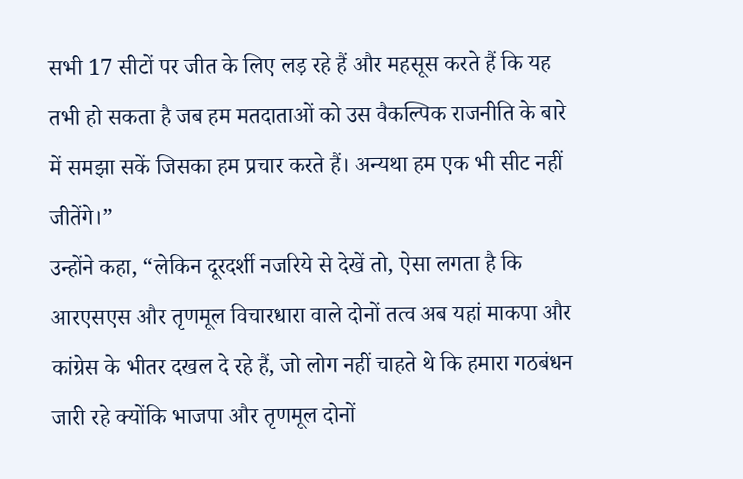सभी 17 सीटों पर जीत के लिए लड़ रहे हैं और महसूस करते हैं कि यह तभी हो सकता है जब हम मतदाताओं को उस वैकल्पिक राजनीति के बारे में समझा सकें जिसका हम प्रचार करते हैं। अन्यथा हम एक भी सीट नहीं जीतेंगे।”
उन्होंने कहा, “लेकिन दूरदर्शी नजरिये से देखें तो, ऐसा लगता है कि आरएसएस और तृणमूल विचारधारा वाले दोनों तत्व अब यहां माकपा और कांग्रेस के भीतर दखल दे रहे हैं, जो लोग नहीं चाहते थे कि हमारा गठबंधन जारी रहे क्योंकि भाजपा और तृणमूल दोनों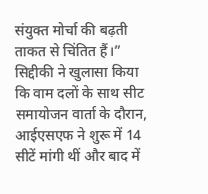संयुक्त मोर्चा की बढ़ती ताकत से चिंतित हैं।”
सिद्दीकी ने खुलासा किया कि वाम दलों के साथ सीट समायोजन वार्ता के दौरान, आईएसएफ ने शुरू में 14 सीटें मांगी थीं और बाद में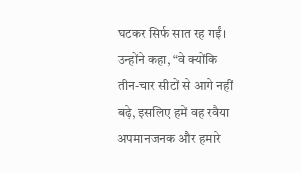घटकर सिर्फ सात रह गईं।
उन्होंने कहा, “वे क्योंकि तीन-चार सीटों से आगे नहीं बढ़े, इसलिए हमें वह रवैया अपमानजनक और हमारे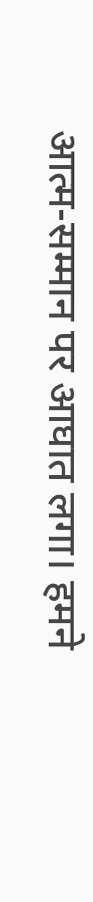आत्म-सम्मान पर आघात लगा। हमने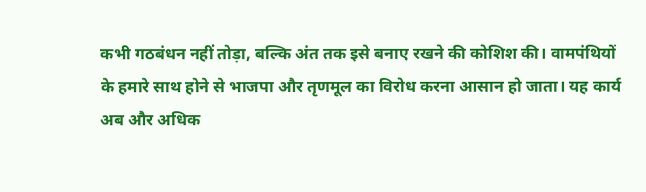कभी गठबंधन नहीं तोड़ा, बल्कि अंत तक इसे बनाए रखने की कोशिश की। वामपंथियों के हमारे साथ होने से भाजपा और तृणमूल का विरोध करना आसान हो जाता। यह कार्य अब और अधिक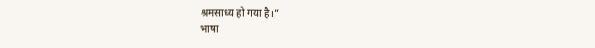श्रमसाध्य हो गया है।”
भाषा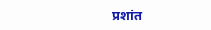प्रशांत